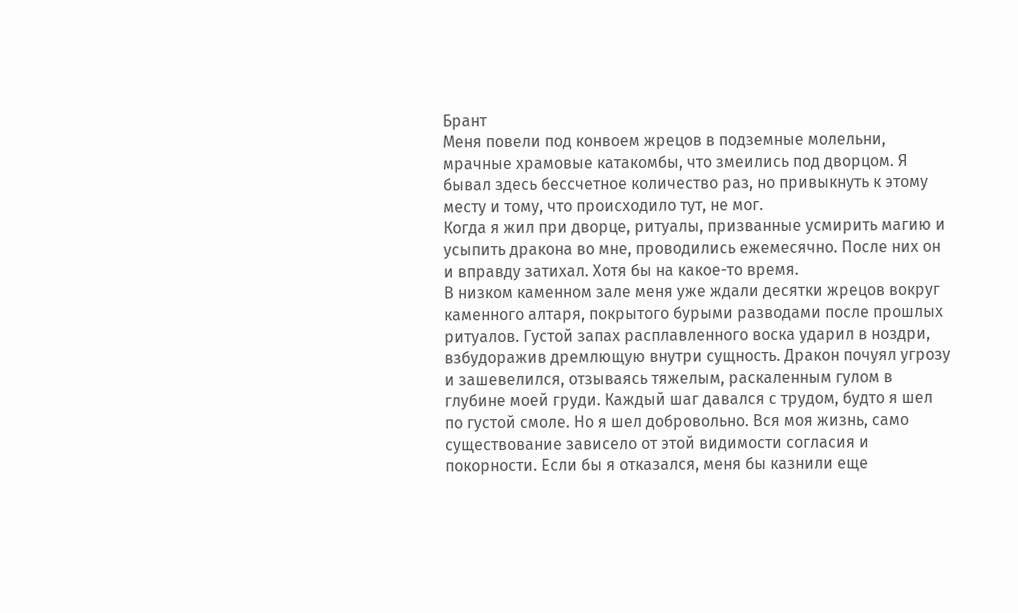Брант
Меня повели под конвоем жрецов в подземные молельни, мрачные храмовые катакомбы, что змеились под дворцом. Я бывал здесь бессчетное количество раз, но привыкнуть к этому месту и тому, что происходило тут, не мог.
Когда я жил при дворце, ритуалы, призванные усмирить магию и усыпить дракона во мне, проводились ежемесячно. После них он и вправду затихал. Хотя бы на какое-то время.
В низком каменном зале меня уже ждали десятки жрецов вокруг каменного алтаря, покрытого бурыми разводами после прошлых ритуалов. Густой запах расплавленного воска ударил в ноздри, взбудоражив дремлющую внутри сущность. Дракон почуял угрозу и зашевелился, отзываясь тяжелым, раскаленным гулом в глубине моей груди. Каждый шаг давался с трудом, будто я шел по густой смоле. Но я шел добровольно. Вся моя жизнь, само существование зависело от этой видимости согласия и покорности. Если бы я отказался, меня бы казнили еще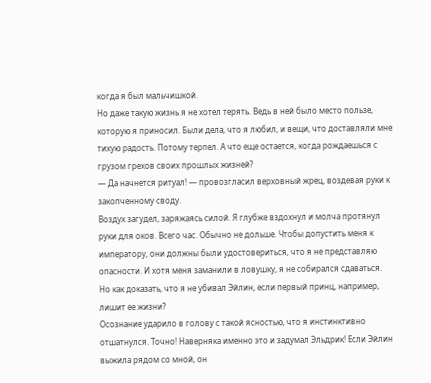когда я был мальчишкой.
Но даже такую жизнь я не хотел терять. Ведь в ней было место пользе, которую я приносил. Были дела, что я любил, и вещи, что доставляли мне тихую радость. Потому терпел. А что еще остается, когда рождаешься с грузом грехов своих прошлых жизней?
— Да начнется ритуал! — провозгласил верховный жрец, воздевая руки к закопченному своду.
Воздух загудел, заряжаясь силой. Я глубже вздохнул и молча протянул руки для оков. Всего час. Обычно не дольше. Чтобы допустить меня к императору, они должны были удостовериться, что я не представляю опасности. И хотя меня заманили в ловушку, я не собирался сдаваться.
Но как доказать, что я не убивал Эйлин, если первый принц, например, лишит ее жизни?
Осознание ударило в голову с такой ясностью, что я инстинктивно отшатнулся. Точно! Наверняка именно это и задумал Эльдрик! Если Эйлин выжила рядом со мной, он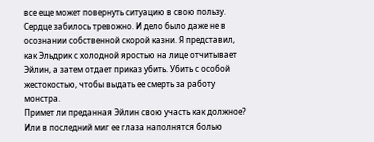все еще может повернуть ситуацию в свою пользу.
Сердце забилось тревожно. И дело было даже не в осознании собственной скорой казни. Я представил, как Эльдрик с холодной яростью на лице отчитывает Эйлин, а затем отдает приказ убить. Убить с особой жестокостью, чтобы выдать ее смерть за работу монстра.
Примет ли преданная Эйлин свою участь как должное? Или в последний миг ее глаза наполнятся болью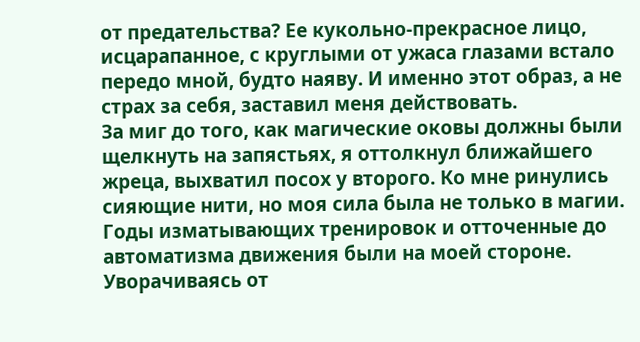от предательства? Ее кукольно-прекрасное лицо, исцарапанное, с круглыми от ужаса глазами встало передо мной, будто наяву. И именно этот образ, а не страх за себя, заставил меня действовать.
За миг до того, как магические оковы должны были щелкнуть на запястьях, я оттолкнул ближайшего жреца, выхватил посох у второго. Ко мне ринулись сияющие нити, но моя сила была не только в магии. Годы изматывающих тренировок и отточенные до автоматизма движения были на моей стороне.
Уворачиваясь от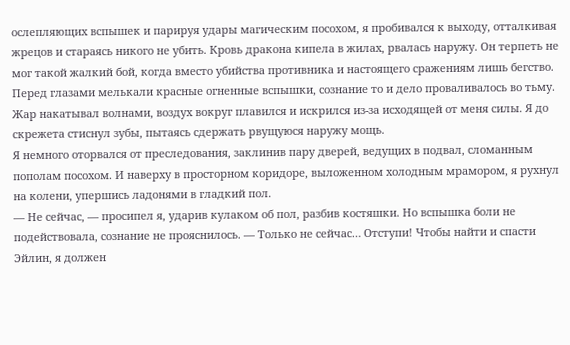ослепляющих вспышек и парируя удары магическим посохом, я пробивался к выходу, отталкивая жрецов и стараясь никого не убить. Кровь дракона кипела в жилах, рвалась наружу. Он терпеть не мог такой жалкий бой, когда вместо убийства противника и настоящего сражениям лишь бегство.
Перед глазами мелькали красные огненные вспышки, сознание то и дело проваливалось во тьму. Жар накатывал волнами, воздух вокруг плавился и искрился из-за исходящей от меня силы. Я до скрежета стиснул зубы, пытаясь сдержать рвущуюся наружу мощь.
Я немного оторвался от преследования, заклинив пару дверей, ведущих в подвал, сломанным пополам посохом. И наверху в просторном коридоре, выложенном холодным мрамором, я рухнул на колени, упершись ладонями в гладкий пол.
— Не сейчас, — просипел я, ударив кулаком об пол, разбив костяшки. Но вспышка боли не подействовала, сознание не прояснилось. — Только не сейчас… Отступи! Чтобы найти и спасти Эйлин, я должен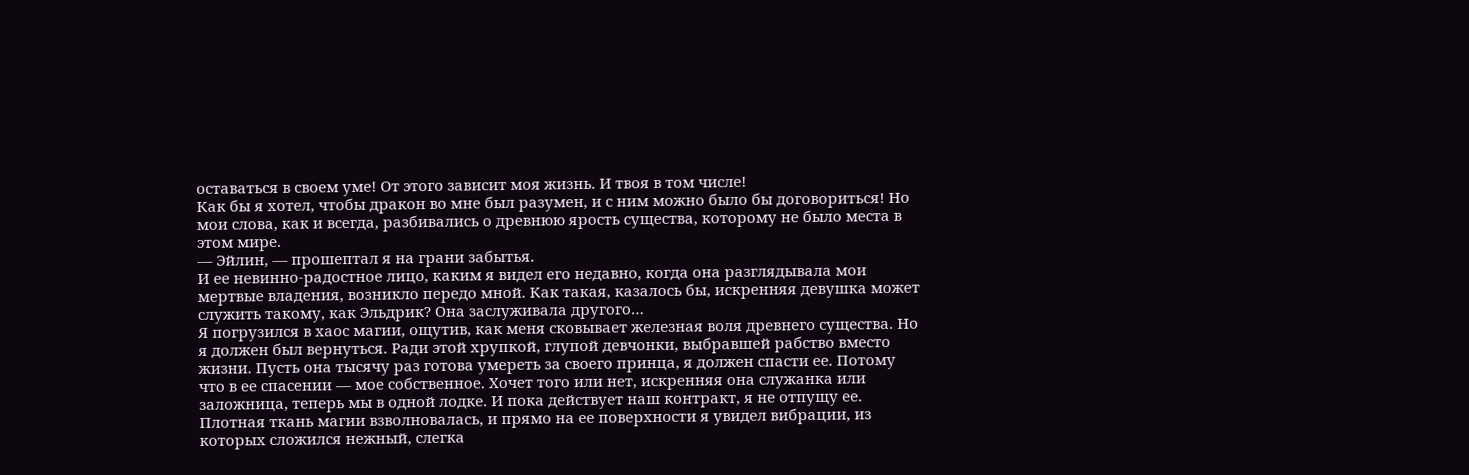оставаться в своем уме! От этого зависит моя жизнь. И твоя в том числе!
Как бы я хотел, чтобы дракон во мне был разумен, и с ним можно было бы договориться! Но мои слова, как и всегда, разбивались о древнюю ярость существа, которому не было места в этом мире.
— Эйлин, — прошептал я на грани забытья.
И ее невинно-радостное лицо, каким я видел его недавно, когда она разглядывала мои мертвые владения, возникло передо мной. Как такая, казалось бы, искренняя девушка может служить такому, как Эльдрик? Она заслуживала другого…
Я погрузился в хаос магии, ощутив, как меня сковывает железная воля древнего существа. Но я должен был вернуться. Ради этой хрупкой, глупой девчонки, выбравшей рабство вместо жизни. Пусть она тысячу раз готова умереть за своего принца, я должен спасти ее. Потому что в ее спасении — мое собственное. Хочет того или нет, искренняя она служанка или заложница, теперь мы в одной лодке. И пока действует наш контракт, я не отпущу ее.
Плотная ткань магии взволновалась, и прямо на ее поверхности я увидел вибрации, из которых сложился нежный, слегка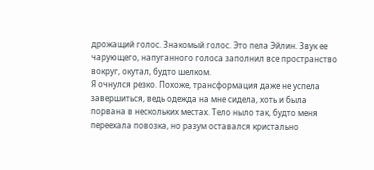дрожащий голос. Знакомый голос. Это пела Эйлин. Звук ее чарующего, напуганного голоса заполнил все пространство вокруг, окутал, будто шелком.
Я очнулся резко. Похоже, трансформация даже не успела завершиться, ведь одежда на мне сидела, хоть и была порвана в нескольких местах. Тело ныло так, будто меня переехала повозка, но разум оставался кристально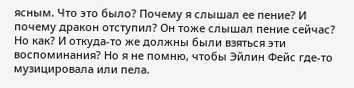ясным. Что это было? Почему я слышал ее пение? И почему дракон отступил? Он тоже слышал пение сейчас? Но как? И откуда-то же должны были взяться эти воспоминания? Но я не помню, чтобы Эйлин Фейс где-то музицировала или пела.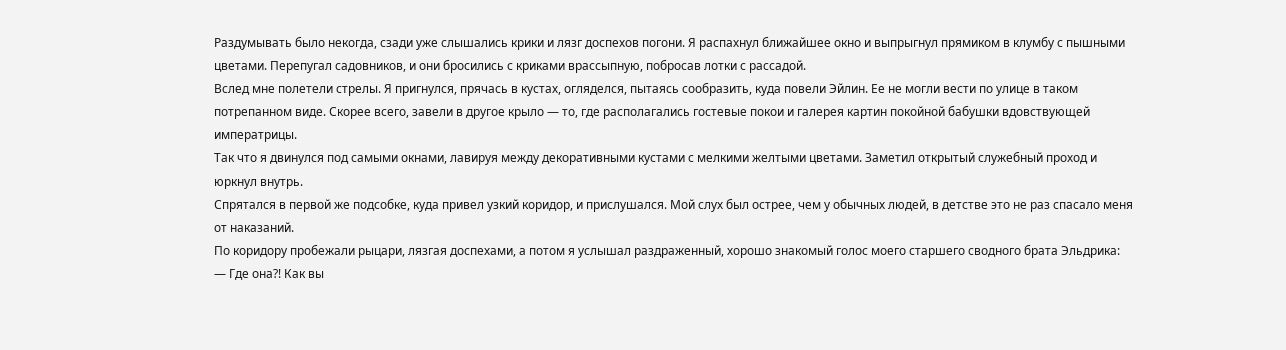Раздумывать было некогда, сзади уже слышались крики и лязг доспехов погони. Я распахнул ближайшее окно и выпрыгнул прямиком в клумбу с пышными цветами. Перепугал садовников, и они бросились с криками врассыпную, побросав лотки с рассадой.
Вслед мне полетели стрелы. Я пригнулся, прячась в кустах, огляделся, пытаясь сообразить, куда повели Эйлин. Ее не могли вести по улице в таком потрепанном виде. Скорее всего, завели в другое крыло — то, где располагались гостевые покои и галерея картин покойной бабушки вдовствующей императрицы.
Так что я двинулся под самыми окнами, лавируя между декоративными кустами с мелкими желтыми цветами. Заметил открытый служебный проход и юркнул внутрь.
Спрятался в первой же подсобке, куда привел узкий коридор, и прислушался. Мой слух был острее, чем у обычных людей, в детстве это не раз спасало меня от наказаний.
По коридору пробежали рыцари, лязгая доспехами, а потом я услышал раздраженный, хорошо знакомый голос моего старшего сводного брата Эльдрика:
— Где она?! Как вы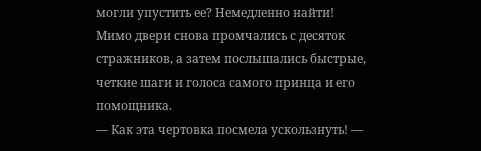могли упустить ее? Немедленно найти!
Мимо двери снова промчались с десяток стражников, а затем послышались быстрые, четкие шаги и голоса самого принца и его помощника.
— Как эта чертовка посмела ускользнуть! —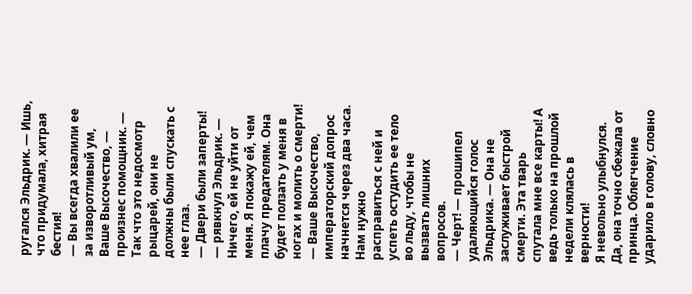ругался Эльдрик. — Ишь, что придумала, хитрая бестия!
— Вы всегда хвалили ее за изворотливый ум, Ваше Высочество, — произнес помощник. — Так что это недосмотр рыцарей, они не должны были спускать с нее глаз.
— Двери были заперты! — рявкнул Эльдрик. — Ничего, ей не уйти от меня. Я покажу ей, чем плачу предателям. Она будет ползать у меня в ногах и молить о смерти!
— Ваше Высочество, императорский допрос начнется через два часа. Нам нужно расправиться с ней и успеть остудить ее тело во льду, чтобы не вызвать лишних вопросов.
— Черт! — прошипел удаляющийся голос Эльдрика. — Она не заслуживает быстрой смерти. Эта тварь спутала мне все карты! А ведь только на прошлой недели клялась в верности!
Я невольно улыбнулся. Да, она точно сбежала от принца. Облегчение ударило в голову, словно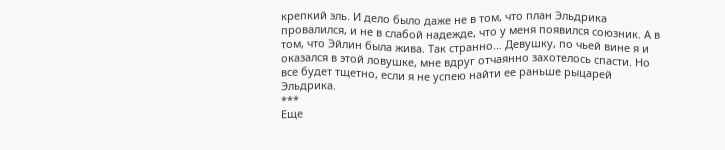крепкий эль. И дело было даже не в том, что план Эльдрика провалился, и не в слабой надежде, что у меня появился союзник. А в том, что Эйлин была жива. Так странно… Девушку, по чьей вине я и оказался в этой ловушке, мне вдруг отчаянно захотелось спасти. Но все будет тщетно, если я не успею найти ее раньше рыцарей Эльдрика.
***
Еще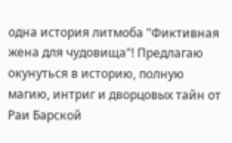одна история литмоба "Фиктивная жена для чудовища"! Предлагаю окунуться в историю, полную магию, интриг и дворцовых тайн от Раи Барской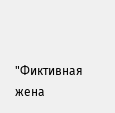"Фиктивная жена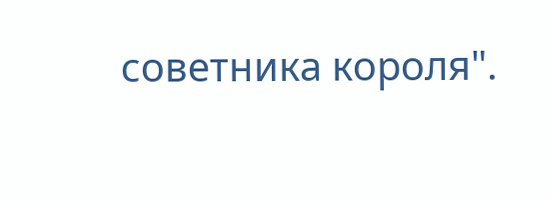советника короля".